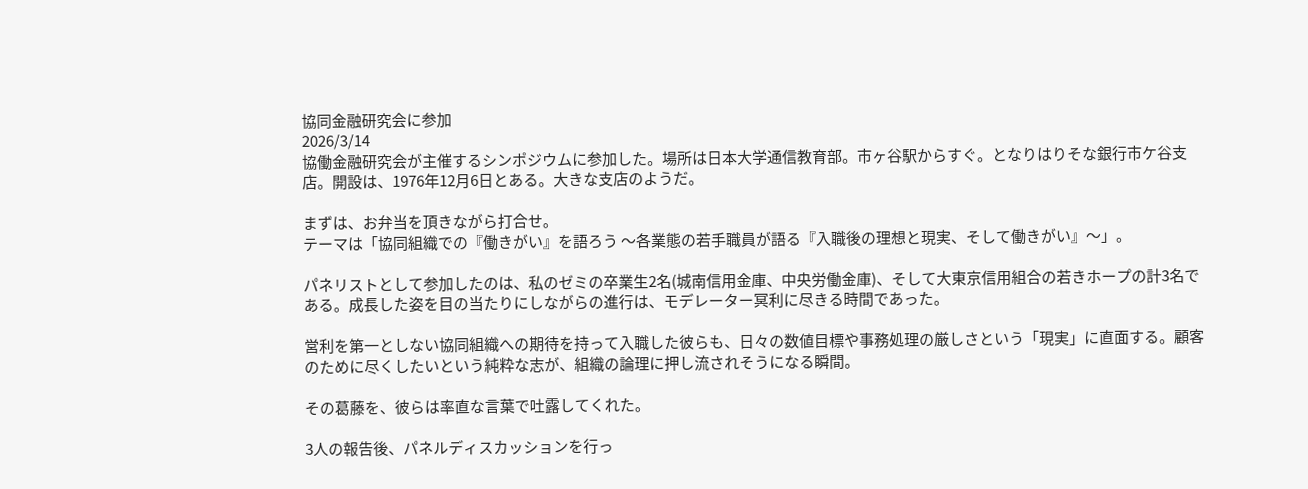協同金融研究会に参加
2026/3/14
協働金融研究会が主催するシンポジウムに参加した。場所は日本大学通信教育部。市ヶ谷駅からすぐ。となりはりそな銀行市ケ谷支店。開設は、1976年12月6日とある。大きな支店のようだ。

まずは、お弁当を頂きながら打合せ。
テーマは「協同組織での『働きがい』を語ろう 〜各業態の若手職員が語る『入職後の理想と現実、そして働きがい』〜」。

パネリストとして参加したのは、私のゼミの卒業生2名(城南信用金庫、中央労働金庫)、そして大東京信用組合の若きホープの計3名である。成長した姿を目の当たりにしながらの進行は、モデレーター冥利に尽きる時間であった。

営利を第一としない協同組織への期待を持って入職した彼らも、日々の数値目標や事務処理の厳しさという「現実」に直面する。顧客のために尽くしたいという純粋な志が、組織の論理に押し流されそうになる瞬間。

その葛藤を、彼らは率直な言葉で吐露してくれた。

3人の報告後、パネルディスカッションを行っ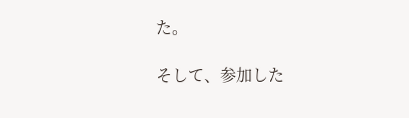た。

そして、参加した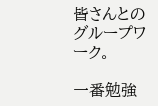皆さんとのグループワーク。

一番勉強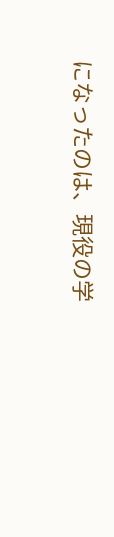になったのは、現役の学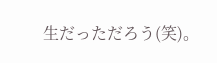生だっただろう(笑)。